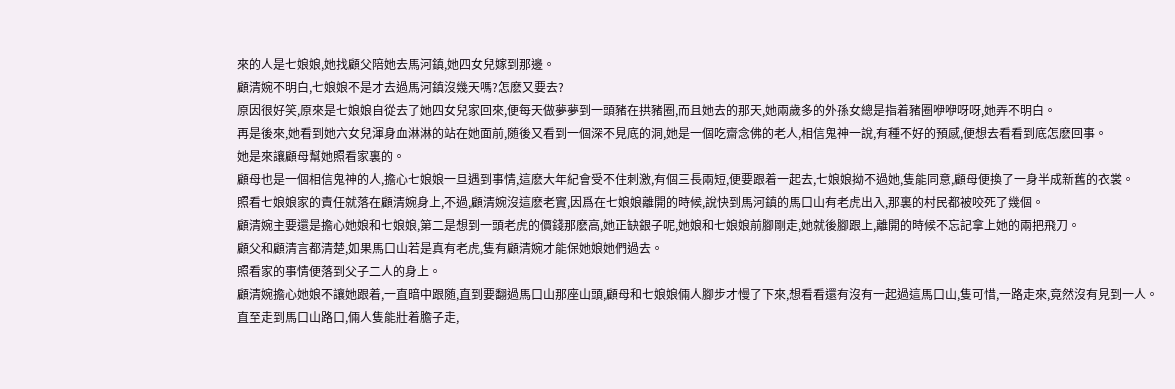來的人是七娘娘,她找顧父陪她去馬河鎮,她四女兒嫁到那邊。
顧清婉不明白,七娘娘不是才去過馬河鎮沒幾天嗎?怎麽又要去?
原因很好笑,原來是七娘娘自從去了她四女兒家回來,便每天做夢夢到一頭豬在拱豬圈,而且她去的那天,她兩歲多的外孫女總是指着豬圈咿咿呀呀,她弄不明白。
再是後來,她看到她六女兒渾身血淋淋的站在她面前,随後又看到一個深不見底的洞,她是一個吃齋念佛的老人,相信鬼神一說,有種不好的預感,便想去看看到底怎麽回事。
她是來讓顧母幫她照看家裏的。
顧母也是一個相信鬼神的人,擔心七娘娘一旦遇到事情,這麽大年紀會受不住刺激,有個三長兩短,便要跟着一起去,七娘娘拗不過她,隻能同意,顧母便換了一身半成新舊的衣裳。
照看七娘娘家的責任就落在顧清婉身上,不過,顧清婉沒這麽老實,因爲在七娘娘離開的時候,說快到馬河鎮的馬口山有老虎出入,那裏的村民都被咬死了幾個。
顧清婉主要還是擔心她娘和七娘娘,第二是想到一頭老虎的價錢那麽高,她正缺銀子呢,她娘和七娘娘前腳剛走,她就後腳跟上,離開的時候不忘記拿上她的兩把飛刀。
顧父和顧清言都清楚,如果馬口山若是真有老虎,隻有顧清婉才能保她娘她們過去。
照看家的事情便落到父子二人的身上。
顧清婉擔心她娘不讓她跟着,一直暗中跟随,直到要翻過馬口山那座山頭,顧母和七娘娘倆人腳步才慢了下來,想看看還有沒有一起過這馬口山,隻可惜,一路走來,竟然沒有見到一人。
直至走到馬口山路口,倆人隻能壯着膽子走,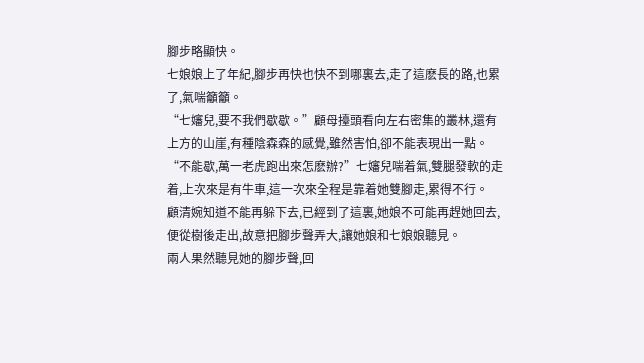腳步略顯快。
七娘娘上了年紀,腳步再快也快不到哪裏去,走了這麽長的路,也累了,氣喘籲籲。
“七嬸兒,要不我們歇歇。”顧母擡頭看向左右密集的叢林,還有上方的山崖,有種陰森森的感覺,雖然害怕,卻不能表現出一點。
“不能歇,萬一老虎跑出來怎麽辦?”七嬸兒喘着氣,雙腿發軟的走着,上次來是有牛車,這一次來全程是靠着她雙腳走,累得不行。
顧清婉知道不能再躲下去,已經到了這裏,她娘不可能再趕她回去,便從樹後走出,故意把腳步聲弄大,讓她娘和七娘娘聽見。
兩人果然聽見她的腳步聲,回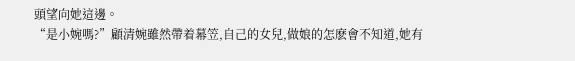頭望向她這邊。
“是小婉嗎?”顧清婉雖然帶着幕笠,自己的女兒,做娘的怎麽會不知道,她有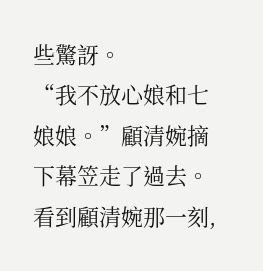些驚訝。
“我不放心娘和七娘娘。”顧清婉摘下幕笠走了過去。
看到顧清婉那一刻,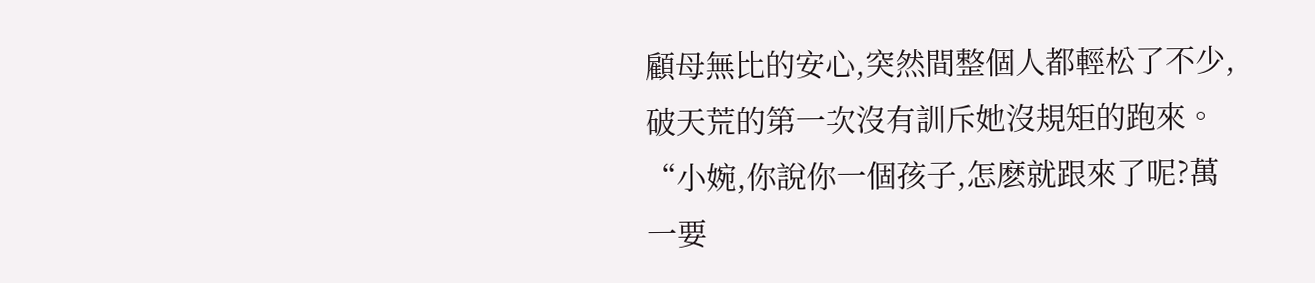顧母無比的安心,突然間整個人都輕松了不少,破天荒的第一次沒有訓斥她沒規矩的跑來。
“小婉,你說你一個孩子,怎麽就跟來了呢?萬一要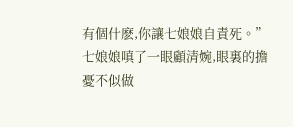有個什麽,你讓七娘娘自責死。”七娘娘嗔了一眼顧清婉,眼裏的擔憂不似做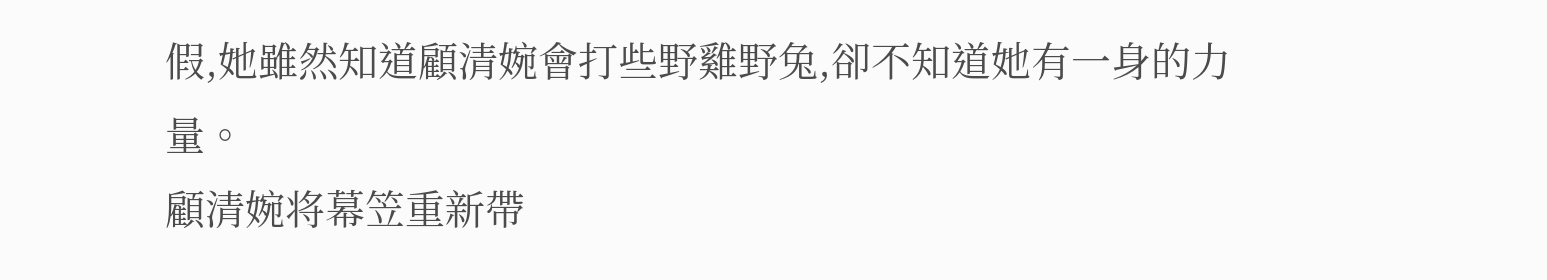假,她雖然知道顧清婉會打些野雞野兔,卻不知道她有一身的力量。
顧清婉将幕笠重新帶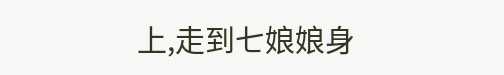上,走到七娘娘身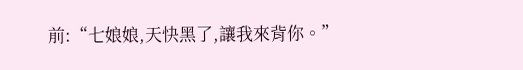前:“七娘娘,天快黑了,讓我來背你。”